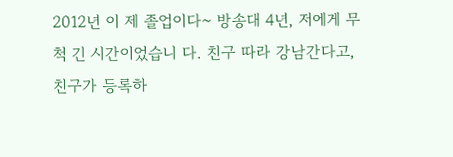2012년 이 제 졸업이다~ 방송대 4년, 저에게 무척 긴 시간이었습니 다. 친구 따라 강남간다고, 친구가 등록하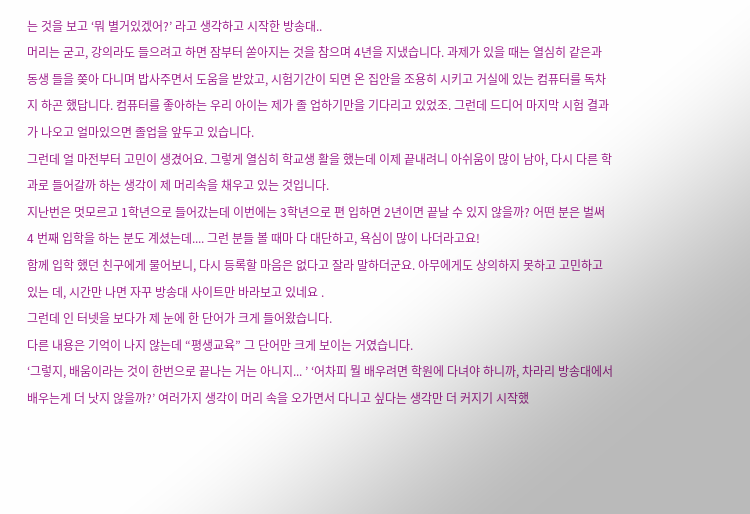는 것을 보고 ‘뭐 별거있겠어?’ 라고 생각하고 시작한 방송대..
머리는 굳고, 강의라도 들으려고 하면 잠부터 쏟아지는 것을 참으며 4년을 지냈습니다. 과제가 있을 때는 열심히 같은과 동생 들을 쫒아 다니며 밥사주면서 도움을 받았고, 시험기간이 되면 온 집안을 조용히 시키고 거실에 있는 컴퓨터를 독차지 하곤 했답니다. 컴퓨터를 좋아하는 우리 아이는 제가 졸 업하기만을 기다리고 있었조. 그런데 드디어 마지막 시험 결과가 나오고 얼마있으면 졸업을 앞두고 있습니다.
그런데 얼 마전부터 고민이 생겼어요. 그렇게 열심히 학교생 활을 했는데 이제 끝내려니 아쉬움이 많이 남아, 다시 다른 학과로 들어갈까 하는 생각이 제 머리속을 채우고 있는 것입니다.
지난번은 멋모르고 1학년으로 들어갔는데 이번에는 3학년으로 편 입하면 2년이면 끝날 수 있지 않을까? 어떤 분은 벌써 4 번째 입학을 하는 분도 계셨는데.... 그런 분들 볼 때마 다 대단하고, 욕심이 많이 나더라고요!
함께 입학 했던 친구에게 물어보니, 다시 등록할 마음은 없다고 잘라 말하더군요. 아무에게도 상의하지 못하고 고민하고 있는 데, 시간만 나면 자꾸 방송대 사이트만 바라보고 있네요 .
그런데 인 터넷을 보다가 제 눈에 한 단어가 크게 들어왔습니다.
다른 내용은 기억이 나지 않는데 “평생교육” 그 단어만 크게 보이는 거였습니다.
‘그렇지, 배움이라는 것이 한번으로 끝나는 거는 아니지... ’ ‘어차피 뭘 배우려면 학원에 다녀야 하니까, 차라리 방송대에서 배우는게 더 낫지 않을까?’ 여러가지 생각이 머리 속을 오가면서 다니고 싶다는 생각만 더 커지기 시작했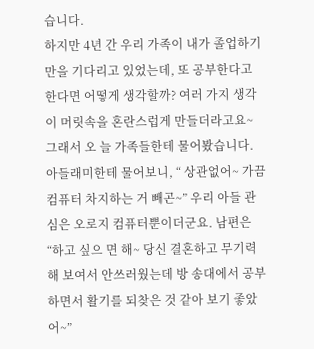습니다.
하지만 4년 간 우리 가족이 내가 졸업하기만을 기다리고 있었는데, 또 공부한다고 한다면 어떻게 생각할까? 여러 가지 생각 이 머릿속을 혼란스럽게 만들더라고요~
그래서 오 늘 가족들한테 물어봤습니다. 아들래미한테 물어보니, “ 상관없어~ 가끔 컴퓨터 차지하는 거 빼곤~” 우리 아들 관심은 오로지 컴퓨터뿐이더군요. 남편은 “하고 싶으 면 해~ 당신 결혼하고 무기력해 보여서 안쓰러웠는데 방 송대에서 공부하면서 활기를 되찾은 것 같아 보기 좋았어~”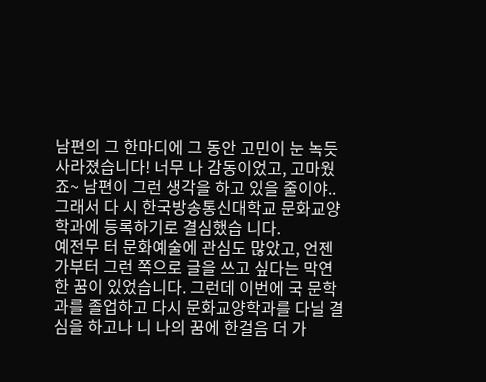남편의 그 한마디에 그 동안 고민이 눈 녹듯 사라졌습니다! 너무 나 감동이었고, 고마웠죠~ 남편이 그런 생각을 하고 있을 줄이야..
그래서 다 시 한국방송통신대학교 문화교양학과에 등록하기로 결심했습 니다.
예전무 터 문화예술에 관심도 많았고, 언젠가부터 그런 쪽으로 글을 쓰고 싶다는 막연한 꿈이 있었습니다. 그런데 이번에 국 문학과를 졸업하고 다시 문화교양학과를 다닐 결심을 하고나 니 나의 꿈에 한걸음 더 가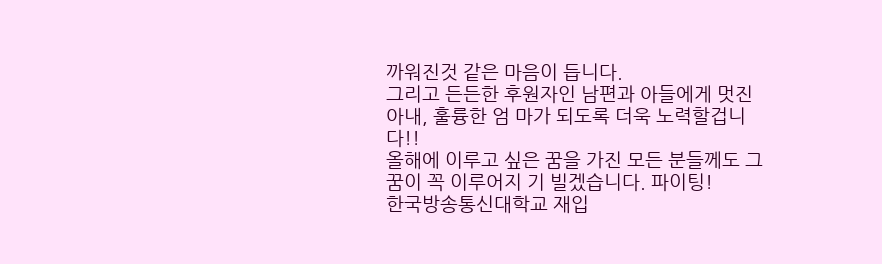까워진것 같은 마음이 듭니다.
그리고 든든한 후원자인 남편과 아들에게 멋진 아내, 훌륭한 엄 마가 되도록 더욱 노력할겁니다!!
올해에 이루고 싶은 꿈을 가진 모든 분들께도 그 꿈이 꼭 이루어지 기 빌겠습니다. 파이팅!
한국방송통신대학교 재입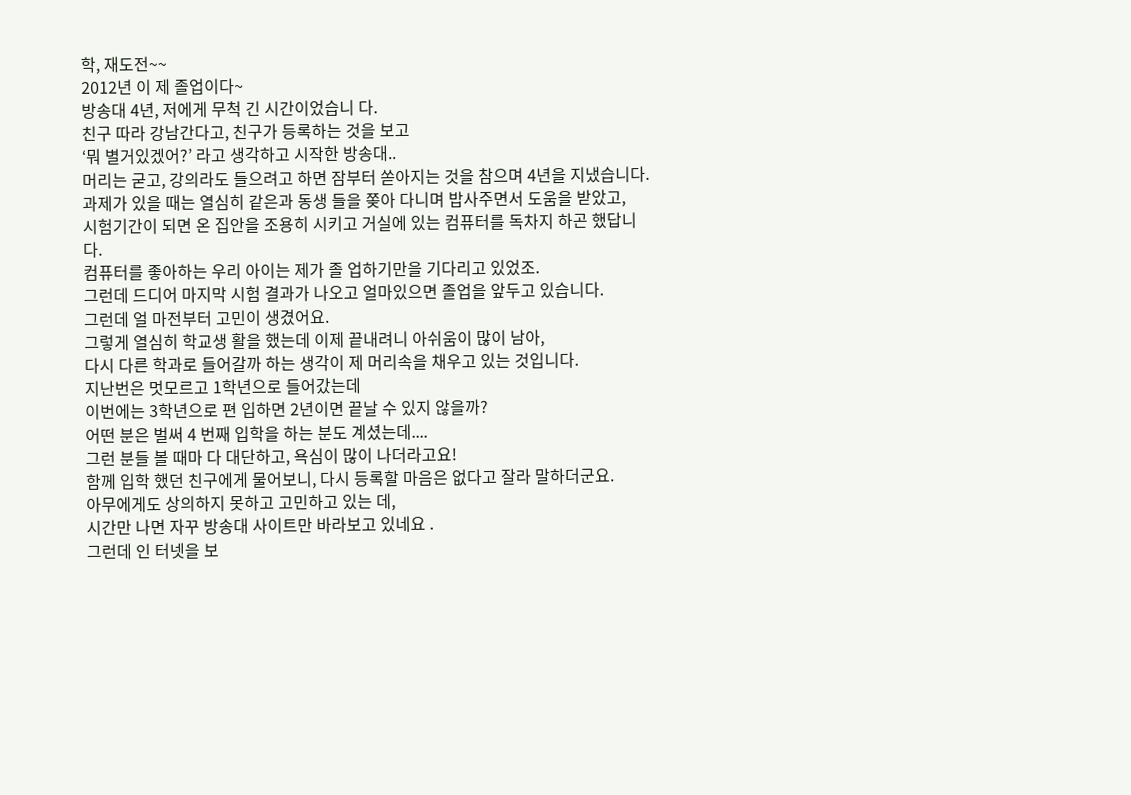학, 재도전~~
2012년 이 제 졸업이다~
방송대 4년, 저에게 무척 긴 시간이었습니 다.
친구 따라 강남간다고, 친구가 등록하는 것을 보고
‘뭐 별거있겠어?’ 라고 생각하고 시작한 방송대..
머리는 굳고, 강의라도 들으려고 하면 잠부터 쏟아지는 것을 참으며 4년을 지냈습니다.
과제가 있을 때는 열심히 같은과 동생 들을 쫒아 다니며 밥사주면서 도움을 받았고,
시험기간이 되면 온 집안을 조용히 시키고 거실에 있는 컴퓨터를 독차지 하곤 했답니다.
컴퓨터를 좋아하는 우리 아이는 제가 졸 업하기만을 기다리고 있었조.
그런데 드디어 마지막 시험 결과가 나오고 얼마있으면 졸업을 앞두고 있습니다.
그런데 얼 마전부터 고민이 생겼어요.
그렇게 열심히 학교생 활을 했는데 이제 끝내려니 아쉬움이 많이 남아,
다시 다른 학과로 들어갈까 하는 생각이 제 머리속을 채우고 있는 것입니다.
지난번은 멋모르고 1학년으로 들어갔는데
이번에는 3학년으로 편 입하면 2년이면 끝날 수 있지 않을까?
어떤 분은 벌써 4 번째 입학을 하는 분도 계셨는데....
그런 분들 볼 때마 다 대단하고, 욕심이 많이 나더라고요!
함께 입학 했던 친구에게 물어보니, 다시 등록할 마음은 없다고 잘라 말하더군요.
아무에게도 상의하지 못하고 고민하고 있는 데,
시간만 나면 자꾸 방송대 사이트만 바라보고 있네요 .
그런데 인 터넷을 보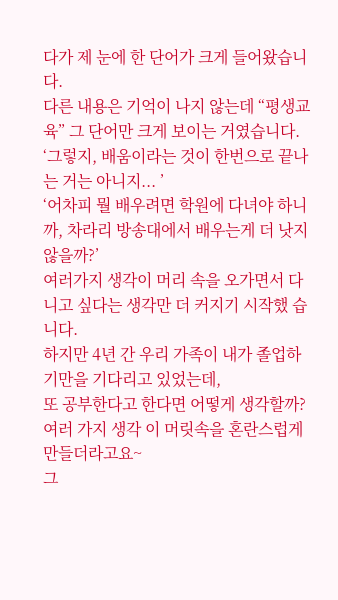다가 제 눈에 한 단어가 크게 들어왔습니다.
다른 내용은 기억이 나지 않는데 “평생교육” 그 단어만 크게 보이는 거였습니다.
‘그렇지, 배움이라는 것이 한번으로 끝나는 거는 아니지... ’
‘어차피 뭘 배우려면 학원에 다녀야 하니까, 차라리 방송대에서 배우는게 더 낫지 않을까?’
여러가지 생각이 머리 속을 오가면서 다니고 싶다는 생각만 더 커지기 시작했 습니다.
하지만 4년 간 우리 가족이 내가 졸업하기만을 기다리고 있었는데,
또 공부한다고 한다면 어떻게 생각할까?
여러 가지 생각 이 머릿속을 혼란스럽게 만들더라고요~
그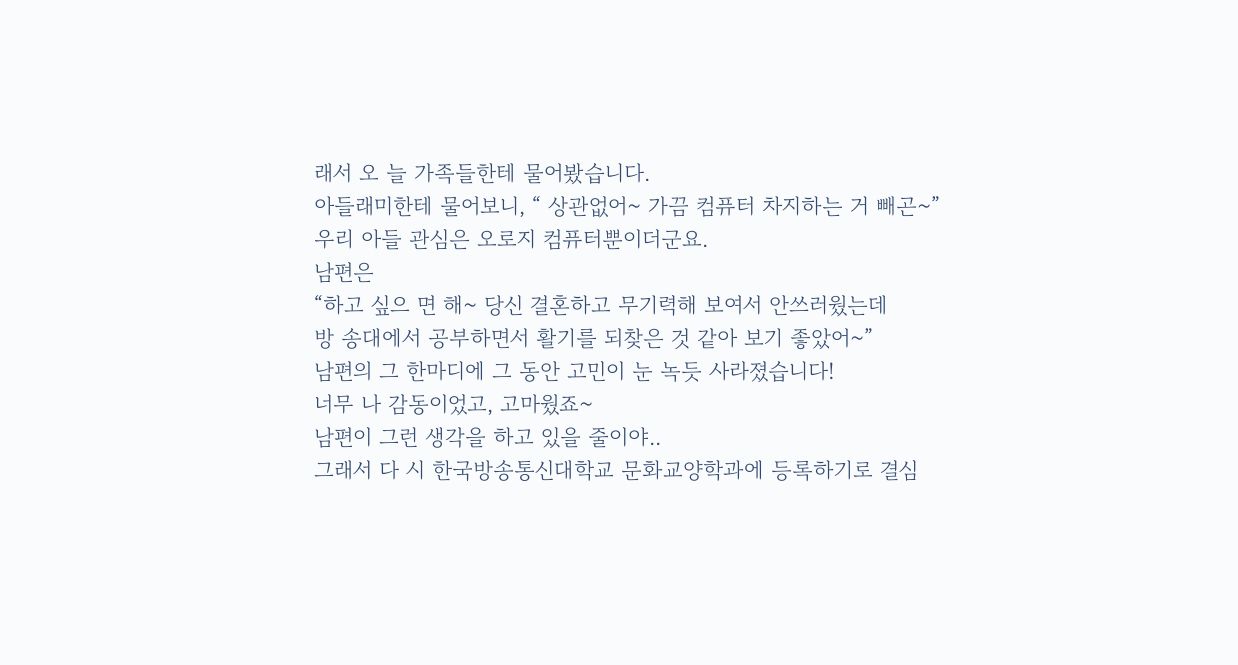래서 오 늘 가족들한테 물어봤습니다.
아들래미한테 물어보니, “ 상관없어~ 가끔 컴퓨터 차지하는 거 빼곤~”
우리 아들 관심은 오로지 컴퓨터뿐이더군요.
남편은
“하고 싶으 면 해~ 당신 결혼하고 무기력해 보여서 안쓰러웠는데
방 송대에서 공부하면서 활기를 되찾은 것 같아 보기 좋았어~”
남편의 그 한마디에 그 동안 고민이 눈 녹듯 사라졌습니다!
너무 나 감동이었고, 고마웠죠~
남편이 그런 생각을 하고 있을 줄이야..
그래서 다 시 한국방송통신대학교 문화교양학과에 등록하기로 결심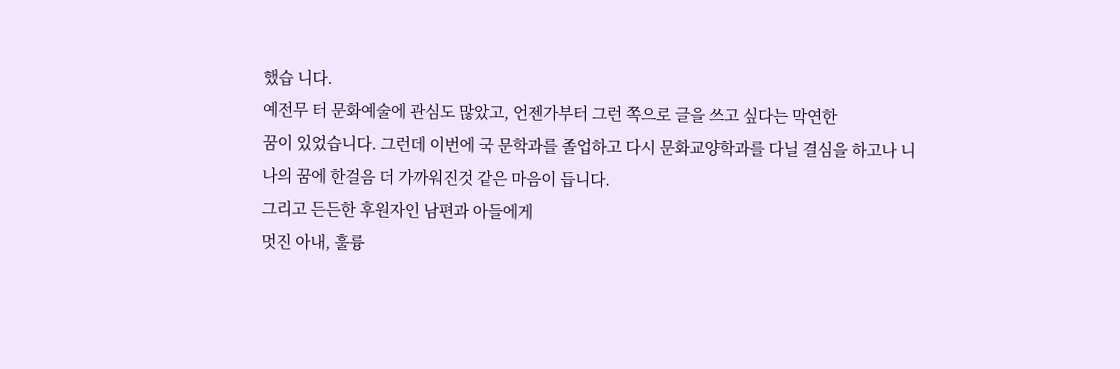했습 니다.
예전무 터 문화예술에 관심도 많았고, 언젠가부터 그런 쪽으로 글을 쓰고 싶다는 막연한
꿈이 있었습니다. 그런데 이번에 국 문학과를 졸업하고 다시 문화교양학과를 다닐 결심을 하고나 니
나의 꿈에 한걸음 더 가까워진것 같은 마음이 듭니다.
그리고 든든한 후원자인 남편과 아들에게
멋진 아내, 훌륭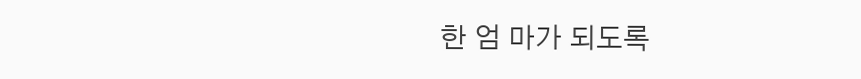한 엄 마가 되도록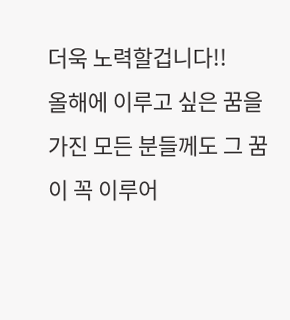더욱 노력할겁니다!!
올해에 이루고 싶은 꿈을 가진 모든 분들께도 그 꿈이 꼭 이루어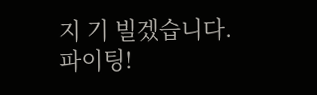지 기 빌겠습니다.
파이팅!